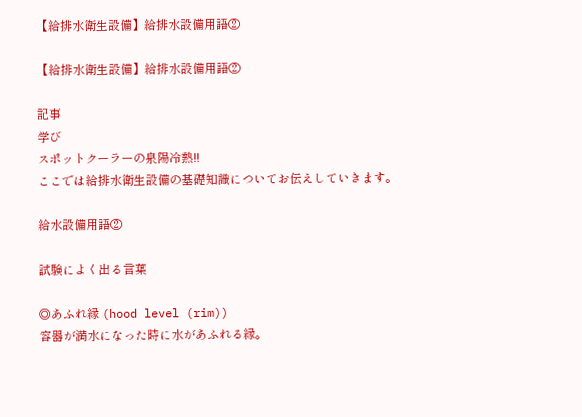【給排水衛生設備】給排水設備用語②

【給排水衛生設備】給排水設備用語②

記事
学び
スポットクーラーの泉陽冷熱!!
ここでは給排水衛生設備の基礎知識についてお伝えしていきます。

給水設備用語②

試験によく出る言葉

◎あふれ縁 (hood level (rim))
容器が満水になった時に水があふれる縁。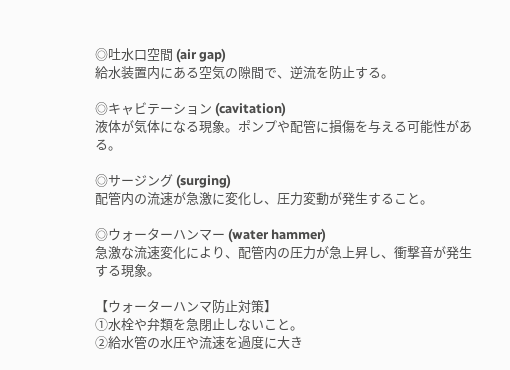◎吐水口空間 (air gap)
給水装置内にある空気の隙間で、逆流を防止する。

◎キャビテーション (cavitation)
液体が気体になる現象。ポンプや配管に損傷を与える可能性がある。

◎サージング (surging)
配管内の流速が急激に変化し、圧力変動が発生すること。

◎ウォーターハンマー (water hammer)
急激な流速変化により、配管内の圧力が急上昇し、衝撃音が発生する現象。

【ウォーターハンマ防止対策】
①水栓や弁類を急閉止しないこと。
②給水管の水圧や流速を過度に大き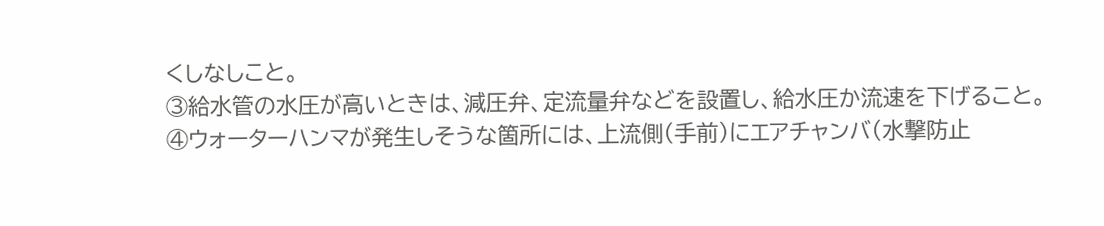くしなしこと。
③給水管の水圧が高いときは、減圧弁、定流量弁などを設置し、給水圧か流速を下げること。
④ウォーターハンマが発生しそうな箇所には、上流側(手前)にエアチャンバ(水撃防止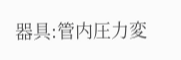器具:管内圧力変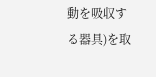動を吸収する器具)を取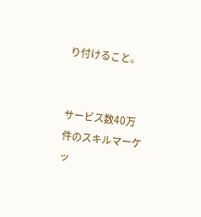り付けること。


サービス数40万件のスキルマーケッ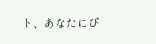ト、あなたにぴ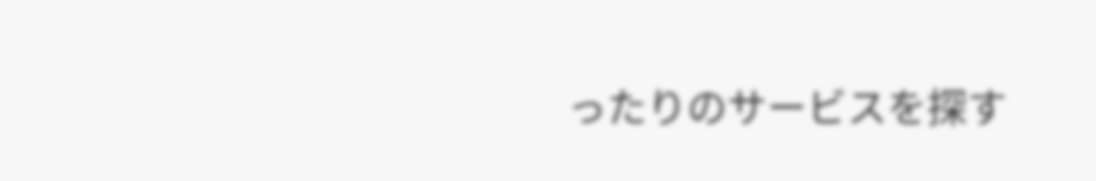ったりのサービスを探す